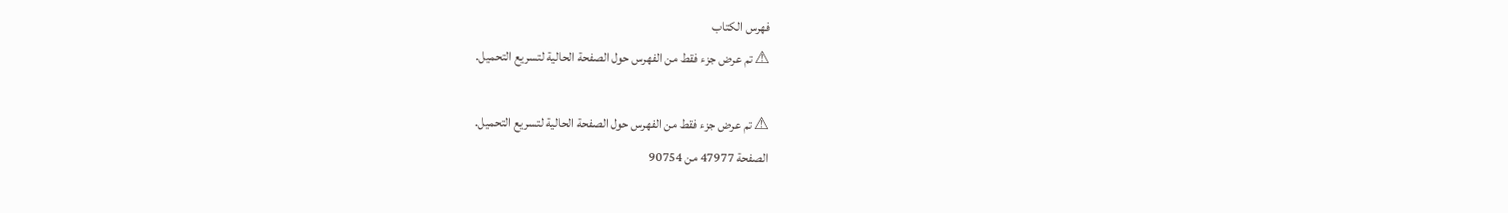فهرس الكتاب
⚠ تم عرض جزء فقط من الفهرس حول الصفحة الحالية لتسريع التحميل.

⚠ تم عرض جزء فقط من الفهرس حول الصفحة الحالية لتسريع التحميل.
الصفحة 47977 من 90754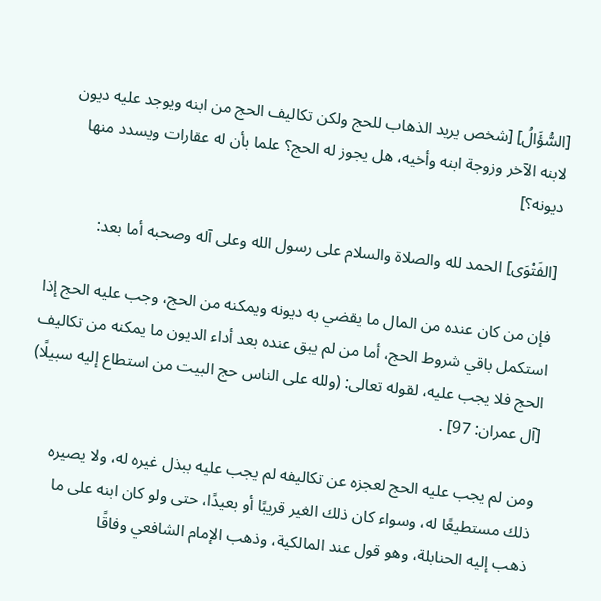[السُّؤَالُ] [شخص يريد الذهاب للحج ولكن تكاليف الحج من ابنه ويوجد عليه ديون لابنه الآخر وزوجة ابنه وأخيه، هل يجوز له الحج؟ علما بأن له عقارات ويسدد منها ديونه؟]

[الفَتْوَى] الحمد لله والصلاة والسلام على رسول الله وعلى آله وصحبه أما بعد:

فإن من كان عنده من المال ما يقضي به ديونه ويمكنه من الحج، وجب عليه الحج إذا استكمل باقي شروط الحج، أما من لم يبق عنده بعد أداء الديون ما يمكنه من تكاليف الحج فلا يجب عليه، لقوله تعالى: (ولله على الناس حج البيت من استطاع إليه سبيلًا) [آل عمران: 97] .

ومن لم يجب عليه الحج لعجزه عن تكاليفه لم يجب عليه ببذل غيره له، ولا يصيره ذلك مستطيعًا له، وسواء كان ذلك الغير قريبًا أو بعيدًا، حتى ولو كان ابنه على ما ذهب إليه الحنابلة، وهو قول عند المالكية، وذهب الإمام الشافعي وفاقًا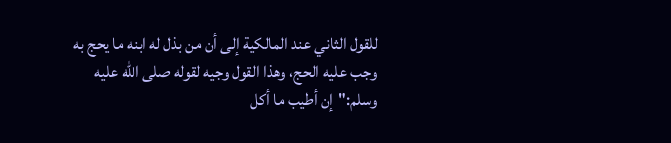للقول الثاني عند المالكية إلى أن من بذل له ابنه ما يحج به وجب عليه الحج، وهذا القول وجيه لقوله صلى الله عليه وسلم:"إن أطيب ما أكل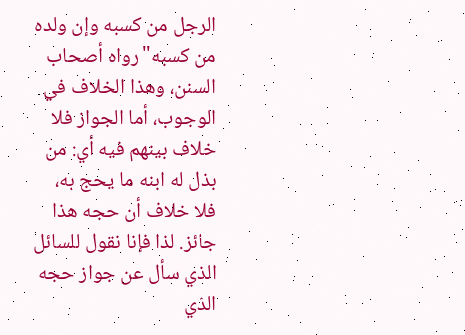الرجل من كسبه وإن ولده من كسبه"رواه أصحاب السنن، وهذا الخلاف في الوجوب، أما الجواز فلا خلاف بينهم فيه أي: من بذل له ابنه ما يحج به، فلا خلاف أن حجه هذا جائز. لذا فإنا نقول للسائل الذي سأل عن جواز حجه الذي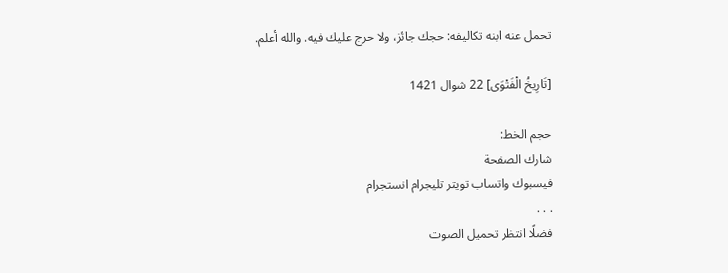تحمل عنه ابنه تكاليفه: حجك جائز، ولا حرج عليك فيه. والله أعلم.

[تَارِيخُ الْفَتْوَى] 22 شوال 1421

حجم الخط:
شارك الصفحة
فيسبوك واتساب تويتر تليجرام انستجرام
. . .
فضلًا انتظر تحميل الصوت